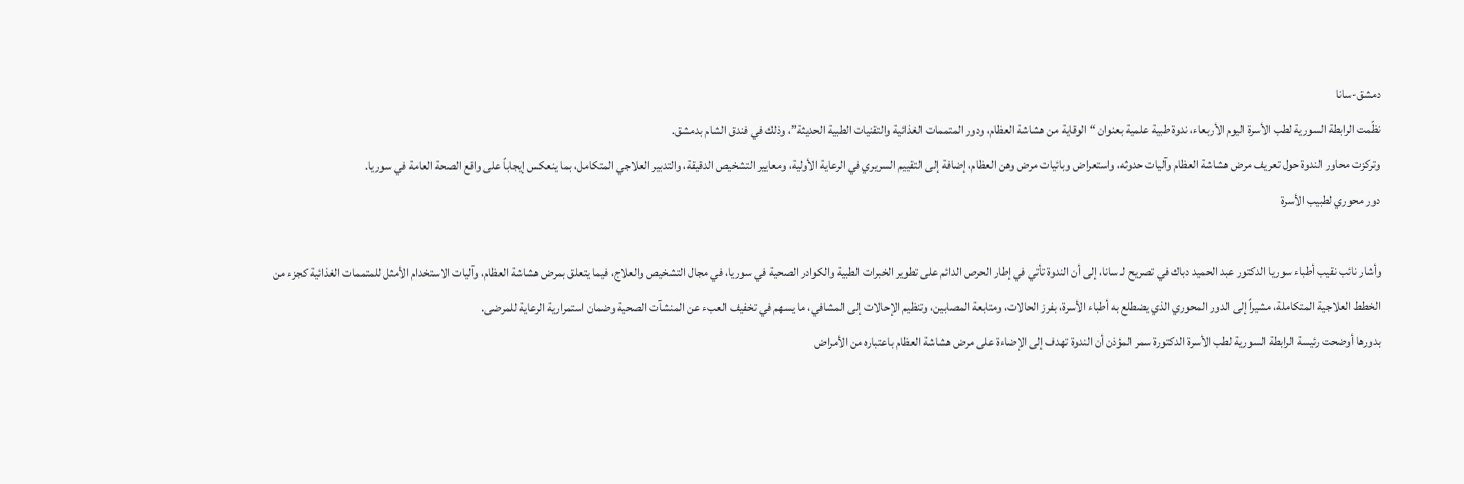دمشق-سانا
نظّمت الرابطة السورية لطب الأسرة اليوم الأربعاء، ندوة طبية علمية بعنوان “الوقاية من هشاشة العظام، ودور المتممات الغذائية والتقنيات الطبية الحديثة”، وذلك في فندق الشام بدمشق.
وتركزت محاور الندوة حول تعريف مرض هشاشة العظام وآليات حدوثه، واستعراض وبائيات مرض وهن العظام، إضافة إلى التقييم السريري في الرعاية الأولية، ومعايير التشخيص الدقيقة، والتدبير العلاجي المتكامل، بما ينعكس إيجاباً على واقع الصحة العامة في سوريا.
دور محوري لطبيب الأسرة

وأشار نائب نقيب أطباء سوريا الدكتور عبد الحميد دباك في تصريح لـ سانا، إلى أن الندوة تأتي في إطار الحرص الدائم على تطوير الخبرات الطبية والكوادر الصحية في سوريا، في مجال التشخيص والعلاج، فيما يتعلق بمرض هشاشة العظام، وآليات الاستخدام الأمثل للمتممات الغذائية كجزء من الخطط العلاجية المتكاملة، مشيراً إلى الدور المحوري الذي يضطلع به أطباء الأسرة، بفرز الحالات، ومتابعة المصابين، وتنظيم الإحالات إلى المشافي، ما يسهم في تخفيف العبء عن المنشآت الصحية وضمان استمرارية الرعاية للمرضى.
بدورها أوضحت رئيسة الرابطة السورية لطب الأسرة الدكتورة سمر المؤذن أن الندوة تهدف إلى الإضاءة على مرض هشاشة العظام باعتباره من الأمراض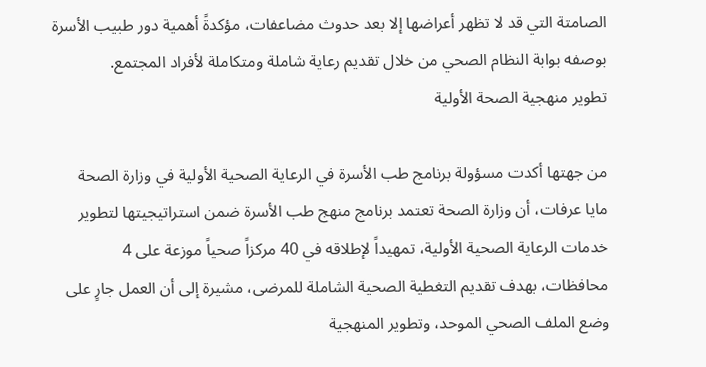الصامتة التي قد لا تظهر أعراضها إلا بعد حدوث مضاعفات، مؤكدةً أهمية دور طبيب الأسرة بوصفه بوابة النظام الصحي من خلال تقديم رعاية شاملة ومتكاملة لأفراد المجتمع.
تطوير منهجية الصحة الأولية

من جهتها أكدت مسؤولة برنامج طب الأسرة في الرعاية الصحية الأولية في وزارة الصحة مايا عرفات، أن وزارة الصحة تعتمد برنامج منهج طب الأسرة ضمن استراتيجيتها لتطوير خدمات الرعاية الصحية الأولية، تمهيداً لإطلاقه في 40 مركزاً صحياً موزعة على 4 محافظات، بهدف تقديم التغطية الصحية الشاملة للمرضى، مشيرة إلى أن العمل جارٍ على وضع الملف الصحي الموحد، وتطوير المنهجية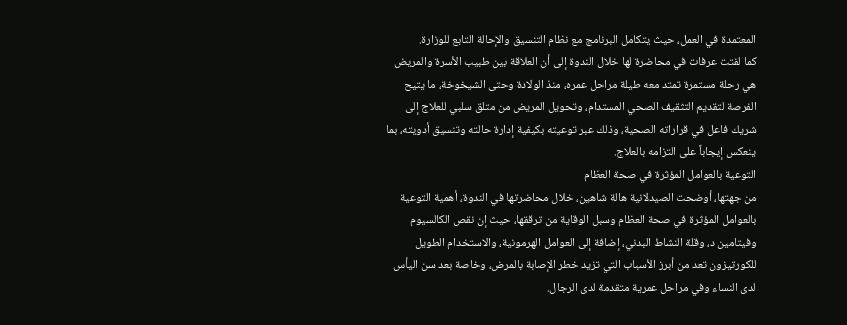المعتمدة في العمل، حيث يتكامل البرنامج مع نظام التنسيق والإحالة التابع للوزارة.
كما لفتت عرفات في محاضرة لها خلال الندوة إلى أن العلاقة بين طبيب الأسرة والمريض هي رحلة مستمرة تمتد معه طيلة مراحل عمره، منذ الولادة وحتى الشيخوخة، ما يتيح الفرصة لتقديم التثقيف الصحي المستدام، وتحويل المريض من متلق سلبي للعلاج إلى شريك فاعل في قراراته الصحية، وذلك عبر توعيته بكيفية إدارة حالته وتنسيق أدويته، بما ينعكس إيجاباً على التزامه بالعلاج.
التوعية بالعوامل المؤثرة في صحة العظام
من جهتها، أوضحت الصيدلانية هالة شاهين، خلال محاضرتها في الندوة، أهمية التوعية بالعوامل المؤثرة في صحة العظام وسبل الوقاية من ترققها، حيث إن نقص الكالسيوم وفيتامين د، وقلة النشاط البدني، إضافة إلى العوامل الهرمونية، والاستخدام الطويل للكورتيزون تعد من أبرز الأسباب التي تزيد خطر الإصابة بالمرض، وخاصة بعد سن اليأس لدى النساء وفي مراحل عمرية متقدمة لدى الرجال.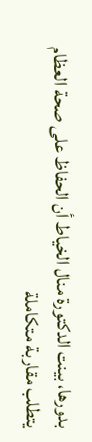بدورها، بينت الدكتورة منال الخياط أن الحفاظ على صحة العظام يتطلب مقاربة متكاملة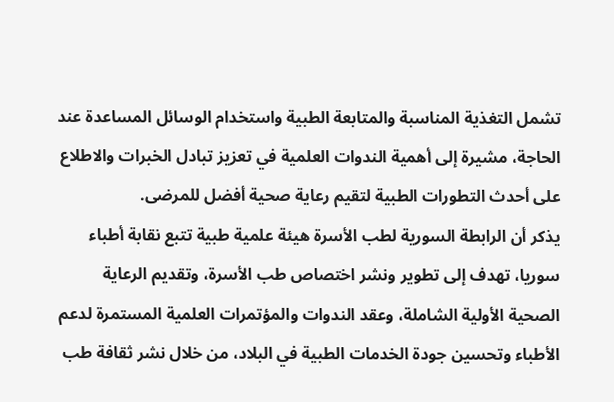تشمل التغذية المناسبة والمتابعة الطبية واستخدام الوسائل المساعدة عند الحاجة، مشيرة إلى أهمية الندوات العلمية في تعزيز تبادل الخبرات والاطلاع على أحدث التطورات الطبية لتقيم رعاية صحية أفضل للمرضى.
يذكر أن الرابطة السورية لطب الأسرة هيئة علمية طبية تتبع نقابة أطباء سوريا، تهدف إلى تطوير ونشر اختصاص طب الأسرة، وتقديم الرعاية الصحية الأولية الشاملة، وعقد الندوات والمؤتمرات العلمية المستمرة لدعم الأطباء وتحسين جودة الخدمات الطبية في البلاد، من خلال نشر ثقافة طب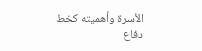الأسرة وأهميته كخط دفاع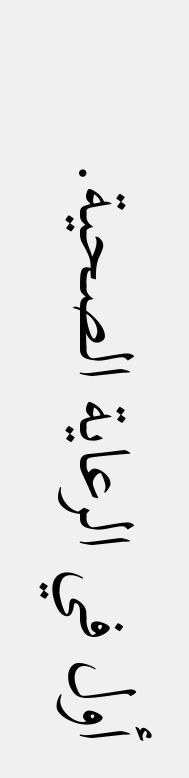أول في الرعاية الصحية.